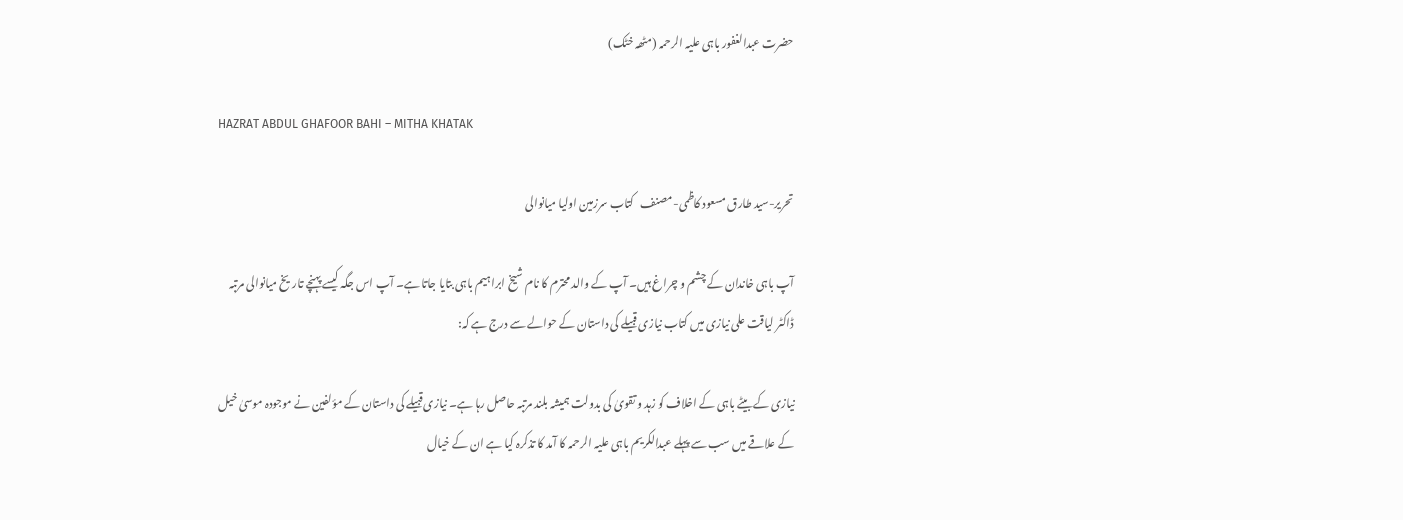حضرت عبدالغفور باہی علیہ الرحمہ (مٹھہ خٹک)

HAZRAT ABDUL GHAFOOR BAHI – MITHA KHATAK

تحریر-سید طارق مسعود کاظمی-مصنف   کتاب سرزمین اولیا میانوالی

آپ باہی خاندان کے چشم و چراغ ہیں۔ آپ کے والد محترم کا نام شیخ ابراہیم باہی بتایا جاتا ہے۔ آپ اس جگہ کیسے پہنچے تاریخ میانوالی مرتبہ ڈاکٹر لیاقت علی نیازی میں کتاب نیازی قبیلے کی داستان کے حوالے سے درج ہے کہ:

نیازی کے بیٹے باہی کے اخلاف کو زہد و تقویٰ کی بدولت ہمیشہ بلند مرتبہ حاصل رہا ہے۔ نیازی قبیلے کی داستان کے مؤلفین نے موجودہ موسیٰ خیل کے علاقے میں سب سے پہلے عبدالکریم باہی علیہ الرحمہ کا آمد کا تذکرہ کیا ہے ان کے خیال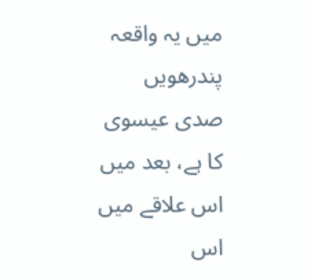میں یہ واقعہ پندرھویں صدی عیسوی کا ہے، بعد میں اس علاقے میں اس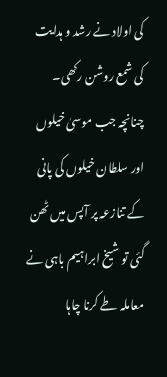کی اولاد نے رشد و ہدایت کی شمع روشن رکھی۔ چنانچہ جب موسیٰ خیلوں اور سلطان خیلوں کی پانی کے تنازعہ پر آپس میں ٹھن گئی تو شیخ ابراہیم باہی نے معاملہ طے کرنا چاہا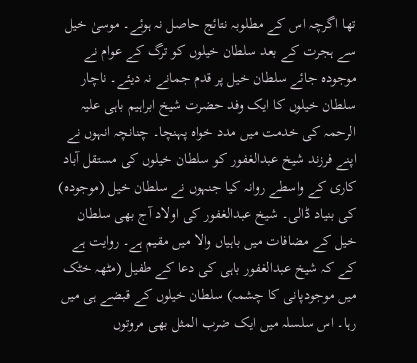تھا اگرچہ اس کے مطلوبہ نتائج حاصل نہ ہوئے۔ موسیٰ خیل سے ہجرت کے بعد سلطان خیلوں کو ترگ کے عوام نے موجودہ جائے سلطان خیل پر قدم جمانے نہ دیئے۔ ناچار سلطان خیلوں کا ایک وفد حضرت شیخ ابراہیم باہی علیہ الرحمہ کی خدمت میں مدد خواہ پہنچا۔ چنانچہ انہوں نے اپنے فرزند شیخ عبدالغفور کو سلطان خیلوں کی مستقل آباد کاری کے واسطے روانہ کیا جنہوں نے سلطان خیل (موجودہ) کی بنیاد ڈالی۔ شیخ عبدالغفور کی اولاد آج بھی سلطان خیل کے مضافات میں باہیاں والا میں مقیم ہے۔ روایت ہے کے کہ شیخ عبدالغفور باہی کی دعا کے طفیل (مٹھہ خٹک میں موجودپانی کا چشمہ) سلطان خیلوں کے قبضے ہی میں رہا۔ اس سلسلہ میں ایک ضرب المثل بھی مروتوں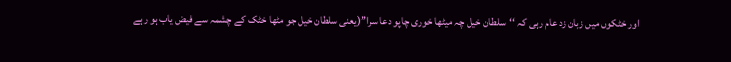اور خٹکوں میں زبان زد عام رہی کہ ‘‘سلطان خیل چہ میٹھا خوری چاپو دعا سرا’’(یعنی سلطان خیل جو مٹھا خٹک کے چشمہ سے فیض یاب ہو رہے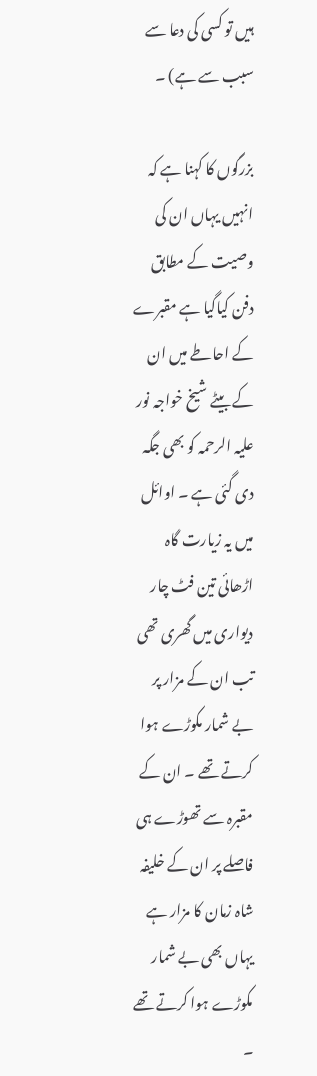ہیں تو کسی کی دعا سے سبب سے ہے) ۔

بزرگوں کا کہنا ہے کہ انہیں یہاں ان کی وصیت کے مطابق دفن کیاگیا ہے مقبرے کے احاطے میں ان کے بیٹے شیخ خواجہ نور علیہ الرحمہ کو بھی جگہ دی گئی ہے ۔ اوائل میں یہ زیارت گاہ اڑھائی تین فٹ چار دیواری میں گھری تھی تب ان کے مزار پر بے شمار مکوڑے ہوا کرتے تھے ۔ ان کے مقبرہ سے تھوڑے ہی فاصلے پر ان کے خلیفہ شاہ زمان کا مزار ہے یہاں بھی بے شمار مکوڑے ہوا کرتے تھے ۔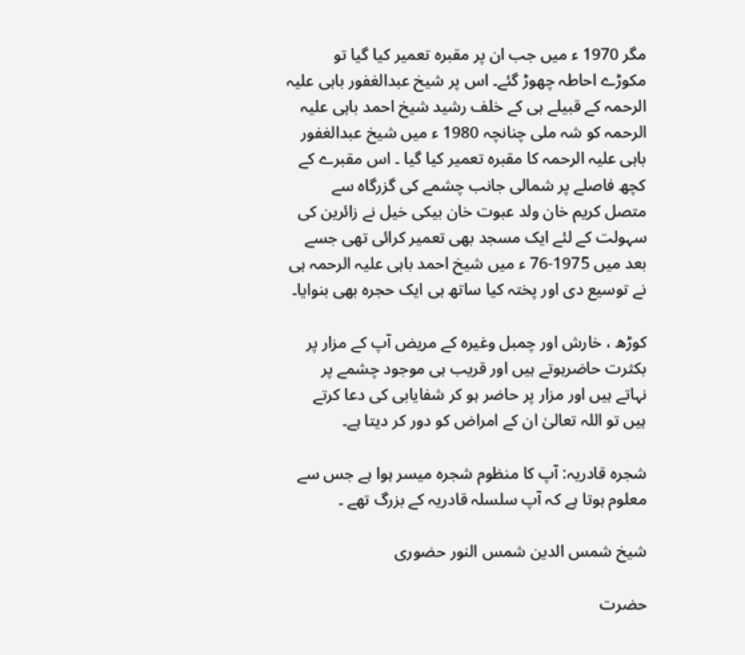مگر 1970 ء میں جب ان پر مقبرہ تعمیر کیا گیا تو مکوڑے احاطہ چھوڑ گئے۔ اس پر شیخ عبدالغفور باہی علیہ الرحمہ کے قبیلے ہی کے خلف رشید شیخ احمد باہی علیہ الرحمہ کو شہ ملی چنانچہ 1980 ء میں شیخ عبدالغفور باہی علیہ الرحمہ کا مقبرہ تعمیر کیا گیا ۔ اس مقبرے کے کچھ فاصلے پر شمالی جانب چشمے کی گزرگاہ سے متصل کریم خان ولد عبوت خان بیکی خیل نے زائرین کی سہولت کے لئے ایک مسجد بھی تعمیر کرائی تھی جسے بعد میں 1975-76 ء میں شیخ احمد باہی علیہ الرحمہ ہی نے توسیع دی اور پختہ کیا ساتھ ہی ایک حجرہ بھی بنوایا۔

کوڑھ ، خارش اور چمبل وغیرہ کے مریض آپ کے مزار پر بکثرت حاضرہوتے ہیں اور قریب ہی موجود چشمے پر نہاتے ہیں اور مزار پر حاضر ہو کر شفایابی کی دعا کرتے ہیں تو اللہ تعالیٰ ان کے امراض کو دور کر دیتا ہے۔

شجرہ قادریہ: آپ کا منظوم شجرہ میسر ہوا ہے جس سے معلوم ہوتا ہے کہ آپ سلسلہ قادریہ کے بزرگ تھے ۔

شیخ شمس الدین شمس النور حضوری

حضرت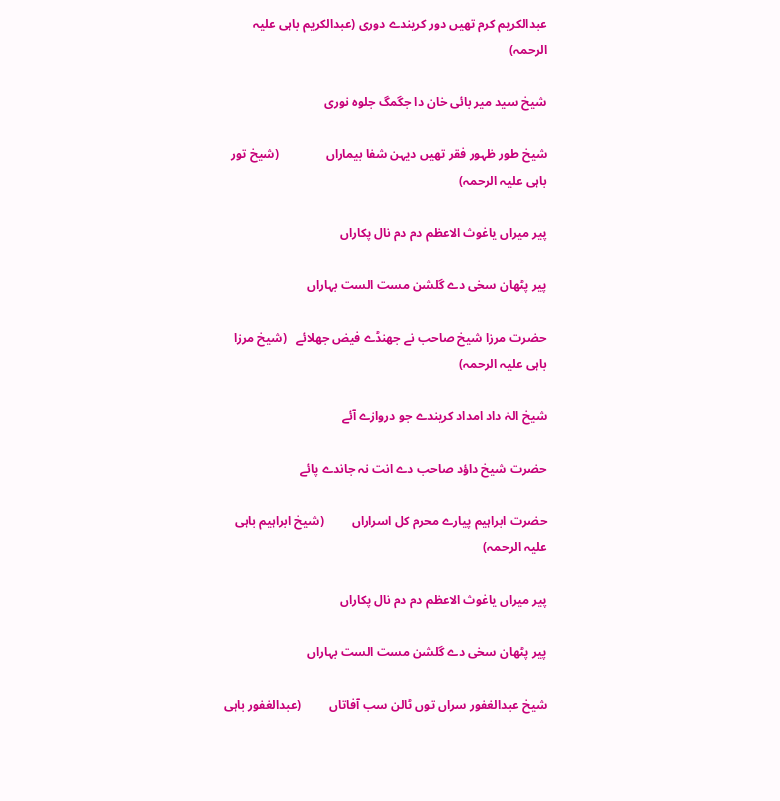عبدالکریم کرم تھیں دور کریندے دوری (عبدالکریم باہی علیہ الرحمہ)

شیخ سید میر بائی خان دا جگمگ جلوہ نوری

شیخ طور ظہور فقر تھیں دیہن شفا بیماراں               (شیخ تور باہی علیہ الرحمہ)

پیر میراں یاغوث الاعظم دم دم نال پکاراں

پیر پٹھان سخی دے گلشن مست الست بہاراں

حضرت مرزا شیخ صاحب نے جھنڈے فیض جھلائے   (شیخ مرزا باہی علیہ الرحمہ)

شیخ الہٰ داد امداد کریندے جو دروازے آئے

حضرت شیخ داؤد صاحب دے انت نہ جاندے پائے

حضرت ابراہیم پیارے محرم کل اسراراں         (شیخ ابراہیم باہی علیہ الرحمہ)

پیر میراں یاغوث الاعظم دم دم نال پکاراں

پیر پٹھان سخی دے گلشن مست الست بہاراں

شیخ عبدالغفور سراں توں ٹالن سب آفاتاں         (عبدالغفور باہی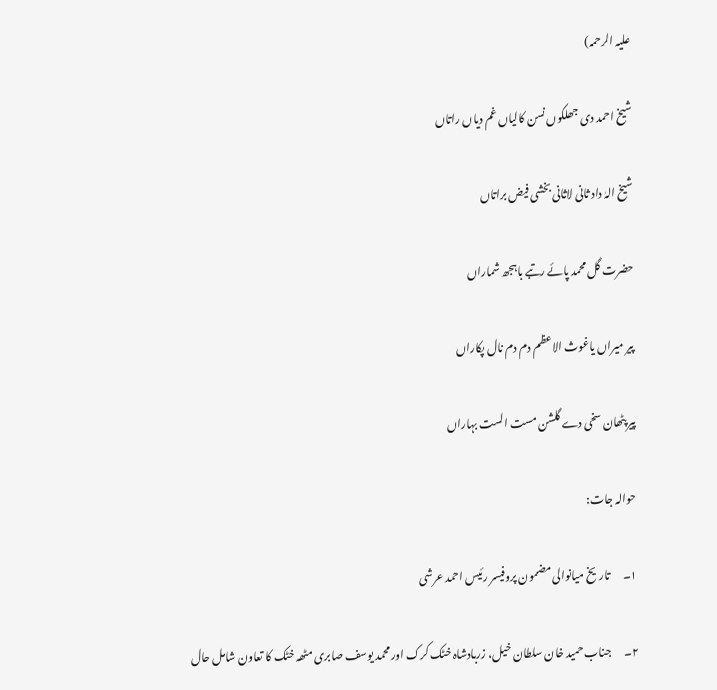علیہ الرحمہ)

شیخ احمد دی جھلکوں نسن کالیاں غم دیاں راتاں

شیخ الہٰ داد ثانی لاثانی بخشی فیض براتاں

حضرت گل محمد پائے رتبے باہجھ شماراں

پیر میراں یاغوث الاعظم دم دم نال پکاراں

پیر پٹھان سخی دے گلشن مست الست بہاراں

حوالہ جات:

۱۔      تاریخ میانوالی مضمون پروفیسر رئیس احمد عرشی

۲۔      جناب حمید خان سلطان خیل، زربادشاہ خٹک کرک اور محمد یوسف صابری مٹھہ خٹک کا تعاون شامل حال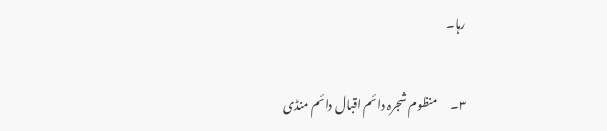رہا۔

۳۔      منظوم شجرہ دائم اقبال دائم منڈی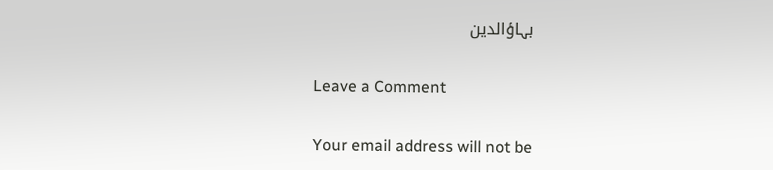بہاؤالدین

Leave a Comment

Your email address will not be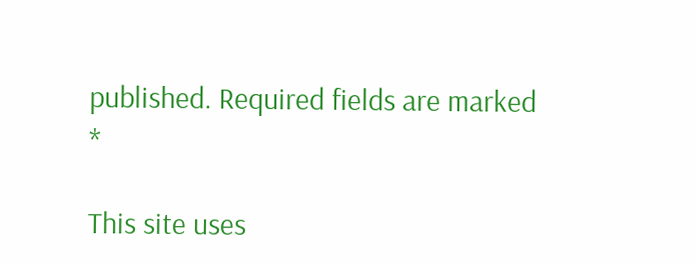published. Required fields are marked *

This site uses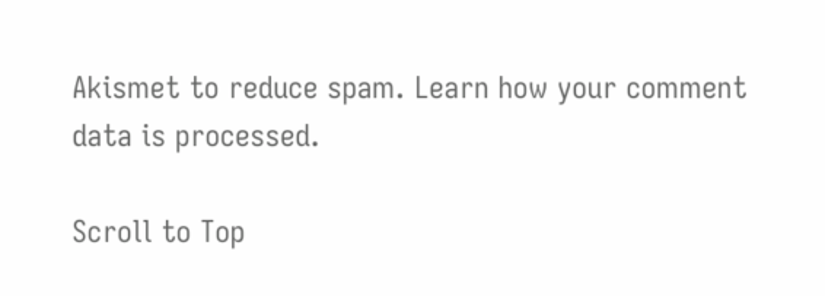Akismet to reduce spam. Learn how your comment data is processed.

Scroll to Top